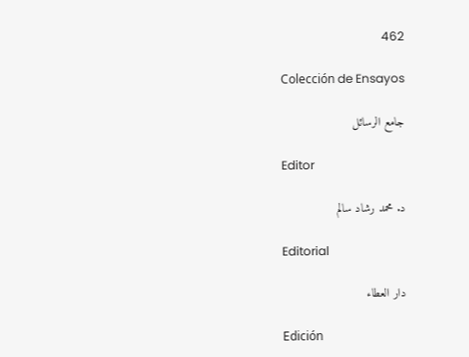462

Colección de Ensayos

جامع الرسائل

Editor

د. محمد رشاد سالم

Editorial

دار العطاء

Edición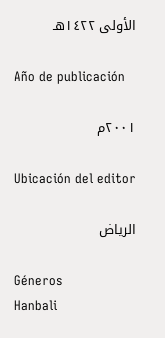الأولى ١٤٢٢هـ

Año de publicación

٢٠٠١م

Ubicación del editor

الرياض

Géneros
Hanbali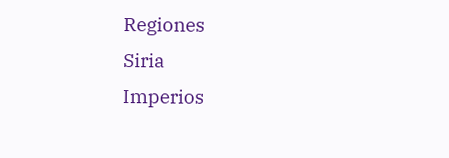Regiones
Siria
Imperios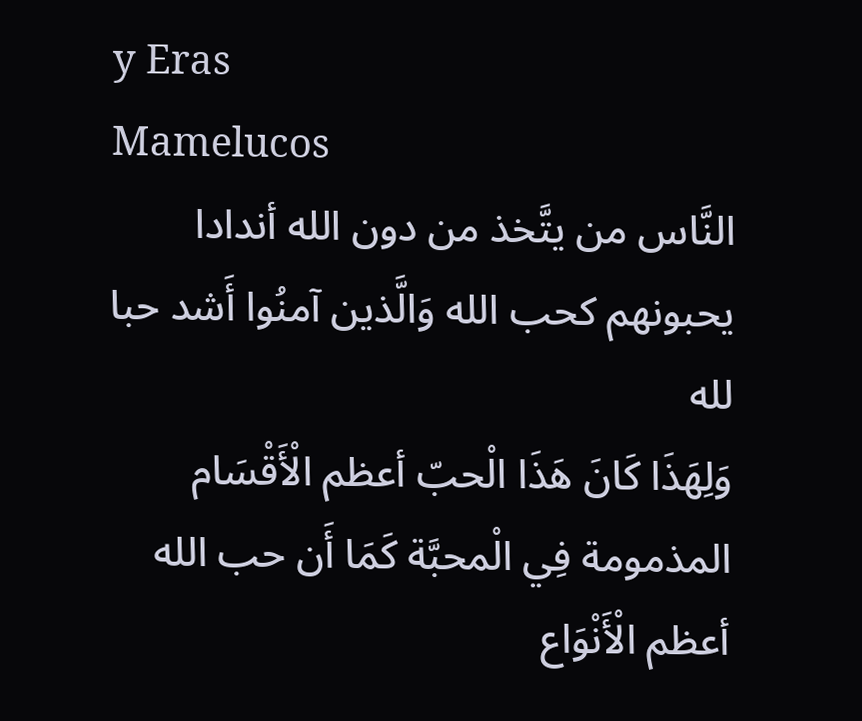y Eras
Mamelucos
النَّاس من يتَّخذ من دون الله أندادا يحبونهم كحب الله وَالَّذين آمنُوا أَشد حبا لله
وَلِهَذَا كَانَ هَذَا الْحبّ أعظم الْأَقْسَام المذمومة فِي الْمحبَّة كَمَا أَن حب الله أعظم الْأَنْوَاع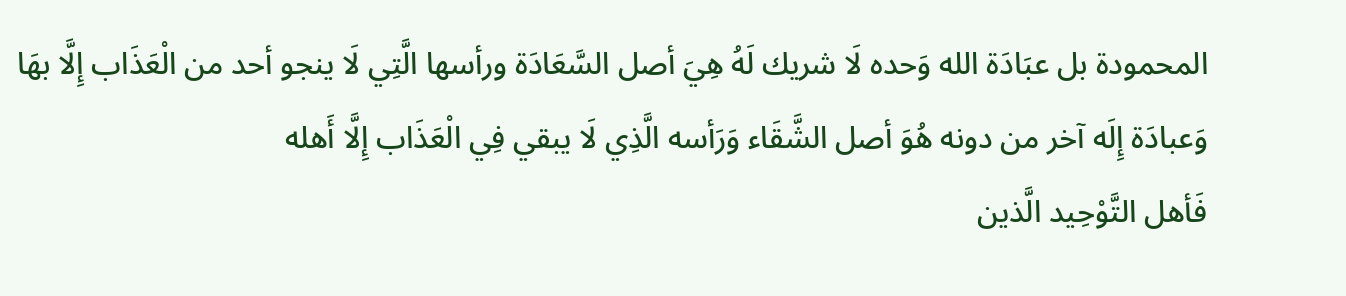المحمودة بل عبَادَة الله وَحده لَا شريك لَهُ هِيَ أصل السَّعَادَة ورأسها الَّتِي لَا ينجو أحد من الْعَذَاب إِلَّا بهَا وَعبادَة إِلَه آخر من دونه هُوَ أصل الشَّقَاء وَرَأسه الَّذِي لَا يبقي فِي الْعَذَاب إِلَّا أَهله
فَأهل التَّوْحِيد الَّذين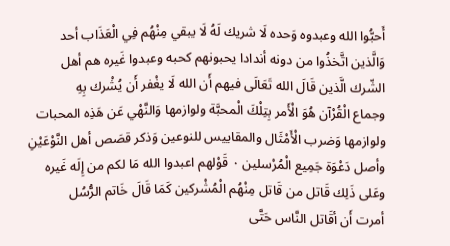أَحبُّوا الله وعبدوه وَحده لَا شريك لَهُ لَا يبقي مِنْهُم فِي الْعَذَاب أحد وَالَّذين اتَّخذُوا من دونه أندادا يحبونهم كحبه وعبدوا غَيره هم أهل الشّرك الَّذين قَالَ الله تَعَالَى فيهم أَن الله لَا يغْفر أَن يُشْرك بِهِ
وجماع الْقُرْآن هُوَ الْأَمر بِتِلْكَ الْمحبَّة ولوازمها وَالنَّهْي عَن هَذِه المحبات ولوازمها وَضرب الْأَمْثَال والمقاييس للنوعين وَذكر قصَص أهل النَّوْعَيْنِ
وأصل دَعْوَة جَمِيع الْمُرْسلين ٠ قَوْلهم اعبدوا الله مَا لكم من إِلَه غَيره وعَلى ذَلِك قَاتل من قَاتل مِنْهُم الْمُشْركين كَمَا قَالَ خَاتم الرُّسُل
أمرت أَن أقَاتل النَّاس حَتَّى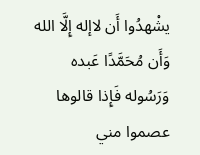يشْهدُوا أَن لاإله إِلَّا الله وَأَن مُحَمَّدًا عَبده وَرَسُوله فَإِذا قالوها عصموا مني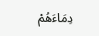دِمَاءَهُمْ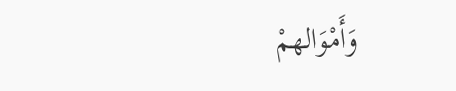وَأَمْوَالهمْ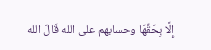إِلَّا بِحَقِّهَا وحسابهم على الله قَالَ الله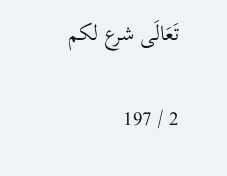تَعَالَى شرع لكم

2 / 197